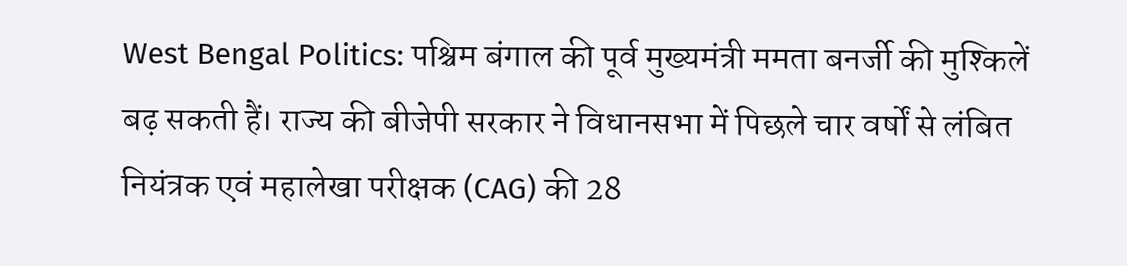West Bengal Politics: पश्चिम बंगाल की पूर्व मुख्यमंत्री ममता बनर्जी की मुश्किलें बढ़ सकती हैं। राज्य की बीजेपी सरकार ने विधानसभा में पिछले चार वर्षों से लंबित नियंत्रक एवं महालेखा परीक्षक (CAG) की 28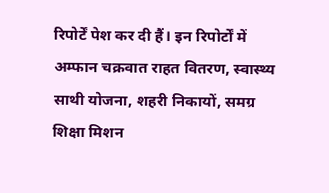रिपोर्टें पेश कर दी हैं। इन रिपोर्टों में अम्फान चक्रवात राहत वितरण, स्वास्थ्य साथी योजना, शहरी निकायों, समग्र शिक्षा मिशन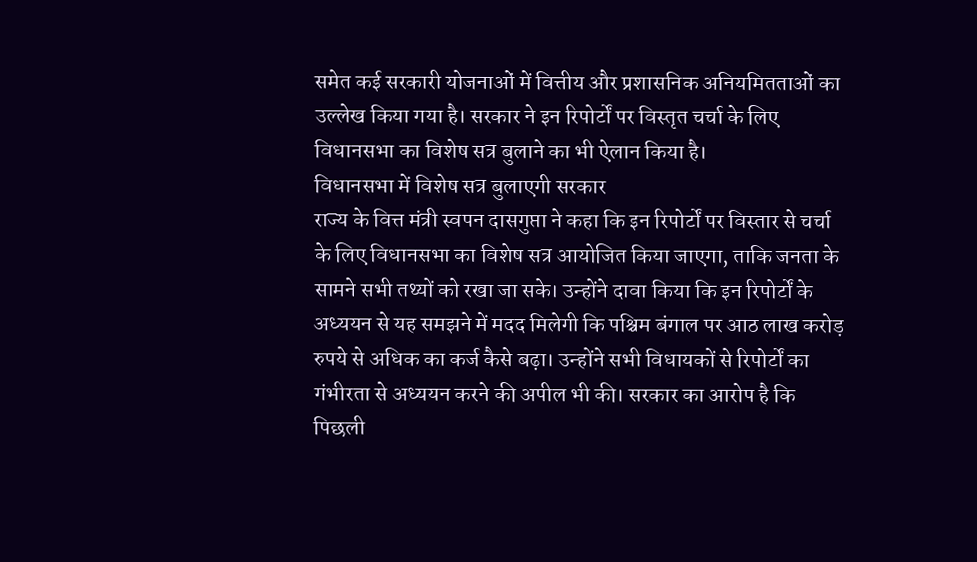समेत कई सरकारी योजनाओं में वित्तीय और प्रशासनिक अनियमितताओं का उल्लेख किया गया है। सरकार ने इन रिपोर्टों पर विस्तृत चर्चा के लिए विधानसभा का विशेष सत्र बुलाने का भी ऐलान किया है।
विधानसभा में विशेष सत्र बुलाएगी सरकार
राज्य के वित्त मंत्री स्वपन दासगुप्ता ने कहा कि इन रिपोर्टों पर विस्तार से चर्चा के लिए विधानसभा का विशेष सत्र आयोजित किया जाएगा, ताकि जनता के सामने सभी तथ्यों को रखा जा सके। उन्होंने दावा किया कि इन रिपोर्टों के अध्ययन से यह समझने में मदद मिलेगी कि पश्चिम बंगाल पर आठ लाख करोड़ रुपये से अधिक का कर्ज कैसे बढ़ा। उन्होंने सभी विधायकों से रिपोर्टों का गंभीरता से अध्ययन करने की अपील भी की। सरकार का आरोप है कि पिछली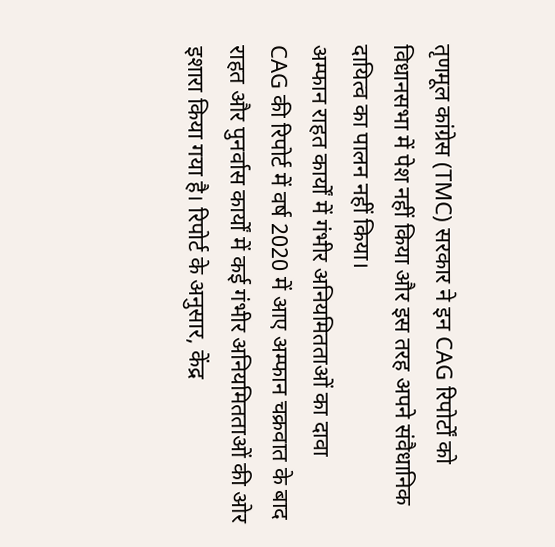तृणमूल कांग्रेस (TMC) सरकार ने इन CAG रिपोर्टों को विधानसभा में पेश नहीं किया और इस तरह अपने संवैधानिक दायित्व का पालन नहीं किया।
अम्फान राहत कार्यों में गंभीर अनियमितताओं का दावा
CAG की रिपोर्ट में वर्ष 2020 में आए अम्फान चक्रवात के बाद राहत और पुनर्वास कार्यों में कई गंभीर अनियमितताओं की ओर इशारा किया गया है। रिपोर्ट के अनुसार, केंद्र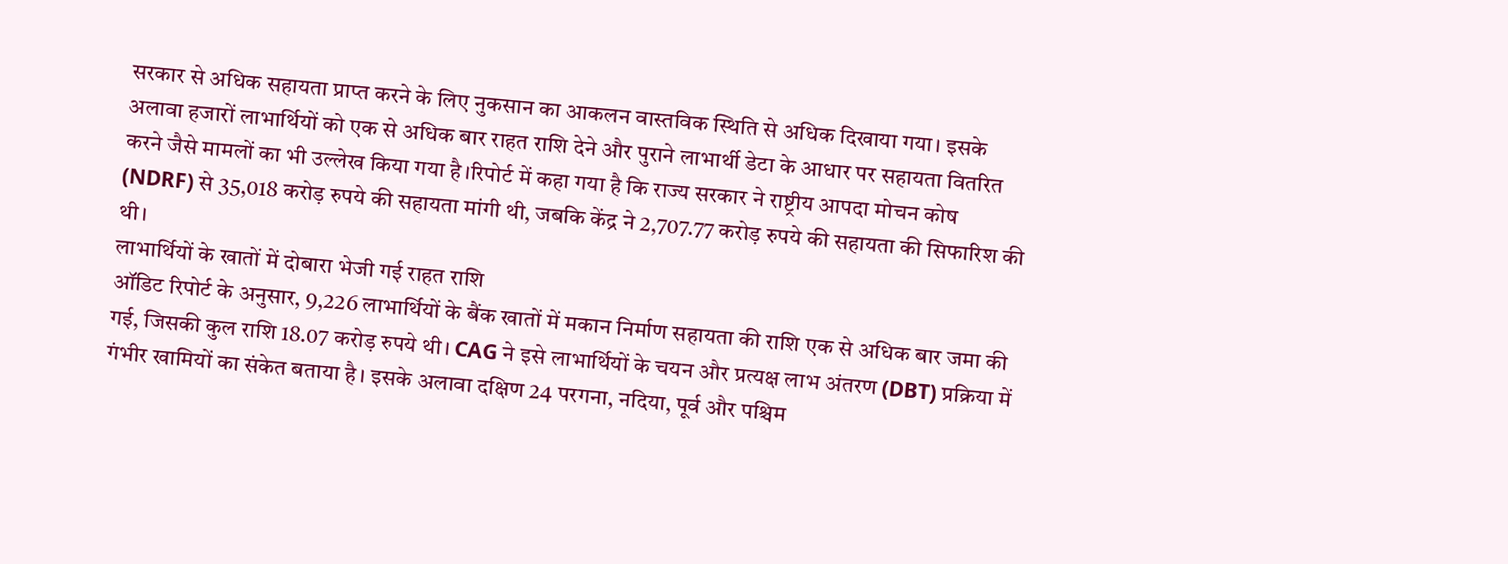सरकार से अधिक सहायता प्राप्त करने के लिए नुकसान का आकलन वास्तविक स्थिति से अधिक दिखाया गया। इसके अलावा हजारों लाभार्थियों को एक से अधिक बार राहत राशि देने और पुराने लाभार्थी डेटा के आधार पर सहायता वितरित करने जैसे मामलों का भी उल्लेख किया गया है।रिपोर्ट में कहा गया है कि राज्य सरकार ने राष्ट्रीय आपदा मोचन कोष (NDRF) से 35,018 करोड़ रुपये की सहायता मांगी थी, जबकि केंद्र ने 2,707.77 करोड़ रुपये की सहायता की सिफारिश की थी।
लाभार्थियों के खातों में दोबारा भेजी गई राहत राशि
ऑडिट रिपोर्ट के अनुसार, 9,226 लाभार्थियों के बैंक खातों में मकान निर्माण सहायता की राशि एक से अधिक बार जमा की गई, जिसकी कुल राशि 18.07 करोड़ रुपये थी। CAG ने इसे लाभार्थियों के चयन और प्रत्यक्ष लाभ अंतरण (DBT) प्रक्रिया में गंभीर खामियों का संकेत बताया है। इसके अलावा दक्षिण 24 परगना, नदिया, पूर्व और पश्चिम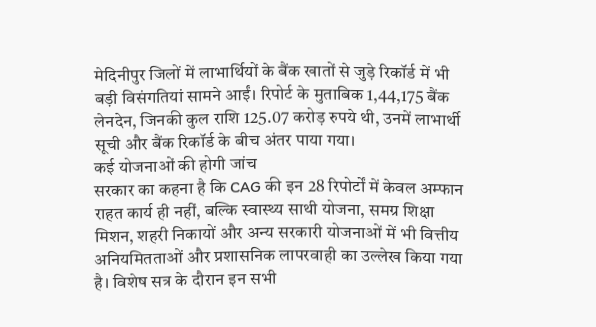मेदिनीपुर जिलों में लाभार्थियों के बैंक खातों से जुड़े रिकॉर्ड में भी बड़ी विसंगतियां सामने आईं। रिपोर्ट के मुताबिक 1,44,175 बैंक लेनदेन, जिनकी कुल राशि 125.07 करोड़ रुपये थी, उनमें लाभार्थी सूची और बैंक रिकॉर्ड के बीच अंतर पाया गया।
कई योजनाओं की होगी जांच
सरकार का कहना है कि CAG की इन 28 रिपोर्टों में केवल अम्फान राहत कार्य ही नहीं, बल्कि स्वास्थ्य साथी योजना, समग्र शिक्षा मिशन, शहरी निकायों और अन्य सरकारी योजनाओं में भी वित्तीय अनियमितताओं और प्रशासनिक लापरवाही का उल्लेख किया गया है। विशेष सत्र के दौरान इन सभी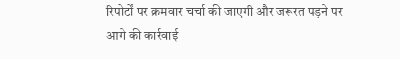रिपोर्टों पर क्रमवार चर्चा की जाएगी और जरूरत पड़ने पर आगे की कार्रवाई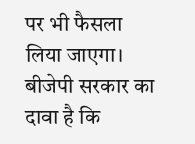पर भी फैसला लिया जाएगा। बीजेपी सरकार का दावा है कि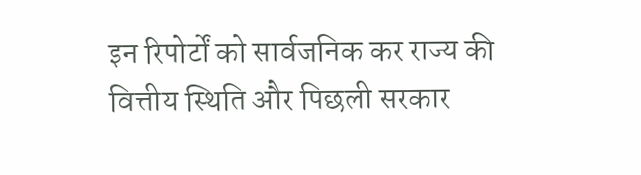इन रिपोर्टों को सार्वजनिक कर राज्य की वित्तीय स्थिति और पिछली सरकार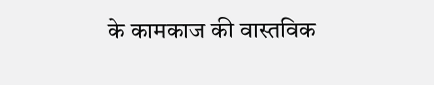के कामकाज की वास्तविक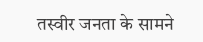तस्वीर जनता के सामने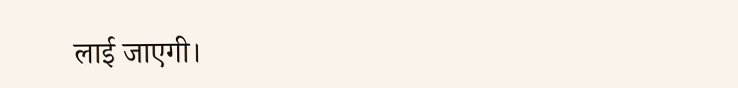लाई जाएगी।